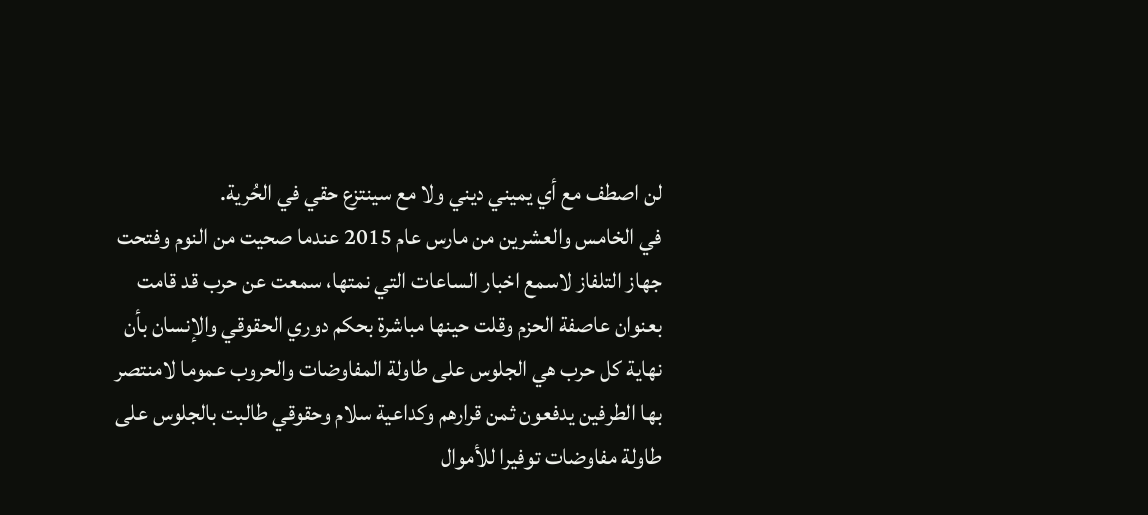لن اصطف مع أي يميني ديني ولا مع سينتزع حقي في الحُرية.
في الخامس والعشرين من مارس عام 2015 عندما صحيت من النوم وفتحت جهاز التلفاز لاسمع اخبار الساعات التي نمتها، سمعت عن حرب قد قامت بعنوان عاصفة الحزم وقلت حينها مباشرة بحكم دوري الحقوقي والإنسان بأن نهاية كل حرب هي الجلوس على طاولة المفاوضات والحروب عموما لامنتصر بها الطرفين يدفعون ثمن قرارهم وكداعية سلام وحقوقي طالبت بالجلوس على طاولة مفاوضات توفيرا للأموال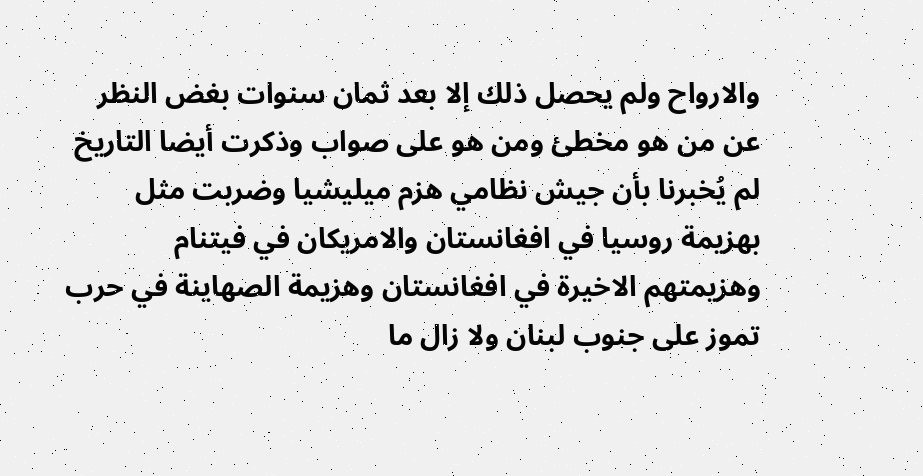والارواح ولم يحصل ذلك إلا بعد ثمان سنوات بغض النظر عن من هو مخطئ ومن هو على صواب وذكرت أيضا التاريخ لم يُخبرنا بأن جيش نظامي هزم ميليشيا وضربت مثل بهزيمة روسيا في افغانستان والامريكان في فيتنام وهزيمتهم الاخيرة في افغانستان وهزيمة الصهاينة في حرب تموز على جنوب لبنان ولا زال ما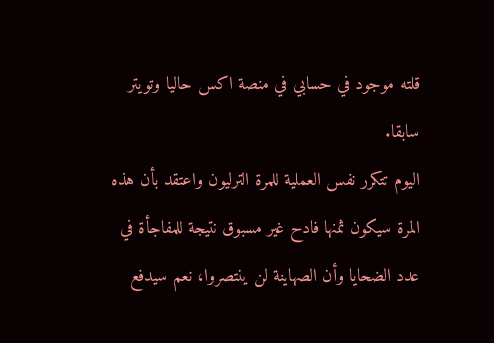قلته موجود في حسابي في منصة اكس حاليا وتويتر سابقا.
اليوم تتكرر نفس العملية للمرة الترليون واعتقد بأن هذه المرة سيكون ثمنها فادح غير مسبوق نتيجة للمفاجأة في عدد الضحايا وأن الصهاينة لن ينتصروا، نعم سيدفع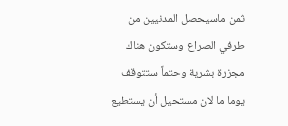ثمن ماسيحصل المدنيين من طرفي الصراع وستكون هناك مجزرة بشرية وحتماً ستتوقف يوما ما لان مستحيل أن يستطيع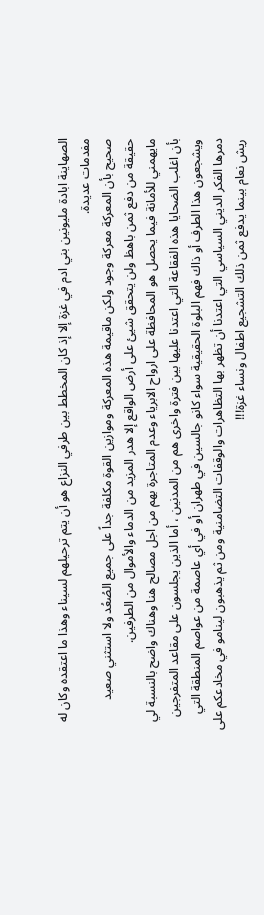الصهاينة ابادة مليونين بني ادم في غزة إلا إذ كان المخطط بين طرفي النزاع هو أن يتم ترحيلهم لسيناء وهذا ما اعتقده وكان له مفدمات عديدة.
صحيح بأن المعركة معركة وجود ولكن ماقيمة هذه المعركة وموازين القوة مكلفة جداً على جميع الصُعُد ولا استثني صعيد حقيقة من دفع ثمن باهظ ولن يتحقق شيئ على أرض الواقع إلا هدر المزيد من الدماء والأموال من الطرفين.
مايهمني للأمانة فيما يحصل هو المحافظة على ارواح الابرياء وعدم المتاجرة بهم من اجل مصالح هنا وهناك واضح بالنسبة لي بأن اغلب الضحايا هذه الفقاعة التي اعتدنا عليها بين فترة واخرى هم من المدنين ، أما الذين يجلسون على مقاعد المتفرجين ويشجعون هذا الطرف أو ذاك فهم البلوة الحقيقية سواء كانو جالسين في طهران أو في أي عاصمة من عواصم المنطقة التي دمرها الفكر الديني السياسي التي اعتدنا أن تظهر بها التظاهرات والوقفات التضامنية ومن ثم يذهبون لينامو في مخادعكم على ريش نعام بينما يدفع ثمن ذلك التشجيع اطفال ونساء غزة!!!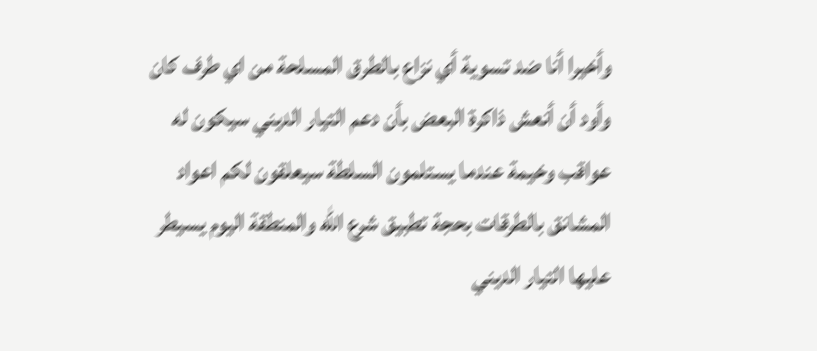وأخيرا أنا ضد تسوية أي نزاع بالطرق المسلحة من اي طرف كان وأود أن أنعش ذاكرة البعض بأن دعم التيار الديني سيكون له عواقب وخيمة عندما يستلمون السلطة سيعلقون لكم اعواد المشانق بالطرقات بحجة تطبيق شرع الله والمنطقة اليوم يسيطر عليها التيار الديني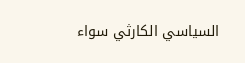السياسي الكارثي سواء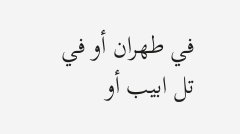في طهران أو في تل ابيب أو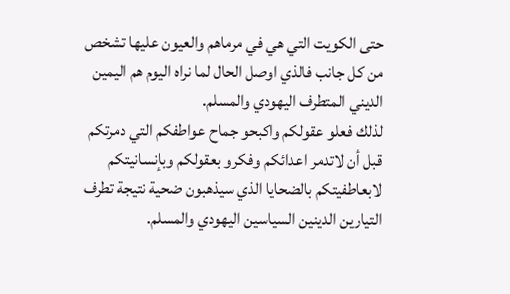حتى الكويت التي هي في مرماهم والعيون عليها تشخص من كل جانب فالذي اوصل الحال لما نراه اليوم هم اليمين الديني المتطرف اليهودي والمسلم.
لذلك فعلو عقولكم واكبحو جماح عواطفكم التي دمرتكم قبل أن لاتدمر اعدائكم وفكرو بعقولكم وبإنسانيتكم لابعاطفيتكم بالضحايا الذي سيذهبون ضحية نتيجة تطرف التيارين الدينين السياسين اليهودي والمسلم.